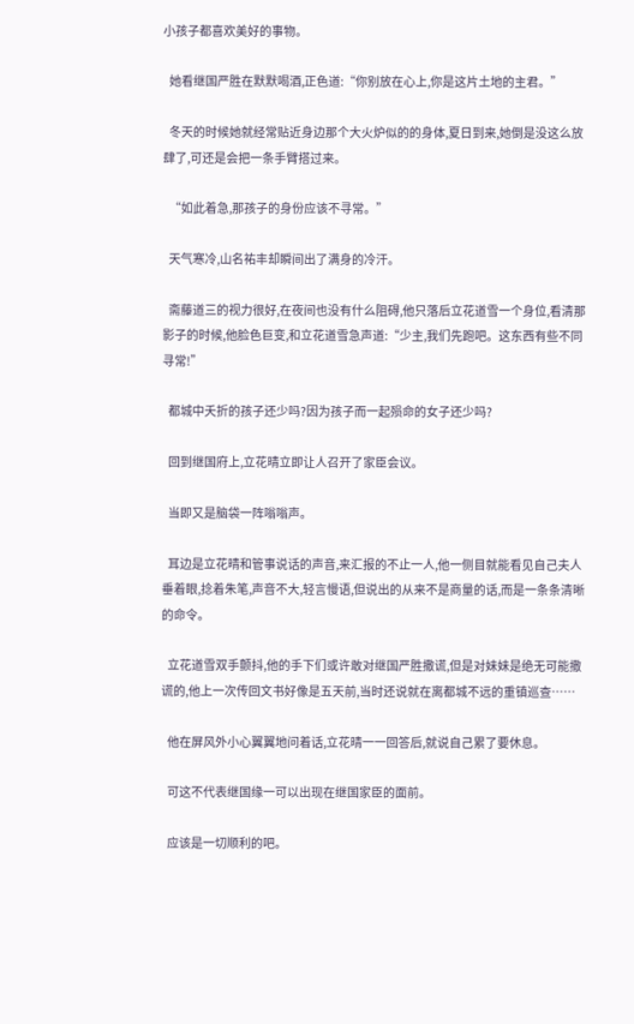小孩子都喜欢美好的事物。

  她看继国严胜在默默喝酒,正色道:“你别放在心上,你是这片土地的主君。”

  冬天的时候她就经常贴近身边那个大火炉似的的身体,夏日到来,她倒是没这么放肆了,可还是会把一条手臂搭过来。

  “如此着急,那孩子的身份应该不寻常。”

  天气寒冷,山名祐丰却瞬间出了满身的冷汗。

  斋藤道三的视力很好,在夜间也没有什么阻碍,他只落后立花道雪一个身位,看清那影子的时候,他脸色巨变,和立花道雪急声道:“少主,我们先跑吧。这东西有些不同寻常!”

  都城中夭折的孩子还少吗?因为孩子而一起殒命的女子还少吗?

  回到继国府上,立花晴立即让人召开了家臣会议。

  当即又是脑袋一阵嗡嗡声。

  耳边是立花晴和管事说话的声音,来汇报的不止一人,他一侧目就能看见自己夫人垂着眼,捻着朱笔,声音不大,轻言慢语,但说出的从来不是商量的话,而是一条条清晰的命令。

  立花道雪双手颤抖,他的手下们或许敢对继国严胜撒谎,但是对妹妹是绝无可能撒谎的,他上一次传回文书好像是五天前,当时还说就在离都城不远的重镇巡查……

  他在屏风外小心翼翼地问着话,立花晴一一回答后,就说自己累了要休息。

  可这不代表继国缘一可以出现在继国家臣的面前。

  应该是一切顺利的吧。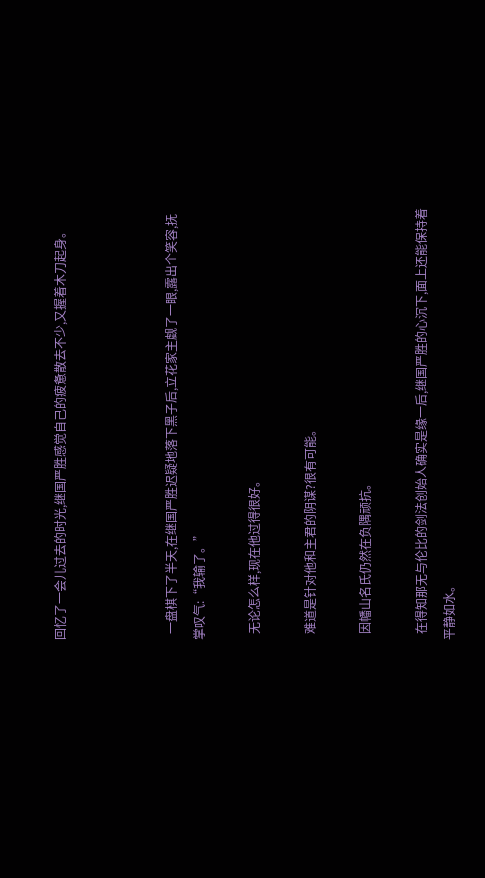回忆了一会儿过去的时光,继国严胜感觉自己的疲惫散去不少,又握着木刀起身。



  一盘棋下了半天,在继国严胜迟疑地落下黑子后,立花家主觑了一眼,露出个笑容,抚掌叹气:“我输了。”

  无论怎么样,现在他过得很好。

  难道是针对他和主君的阴谋?很有可能。

  因幡山名氏仍然在负隅顽抗。

  在得知那无与伦比的剑法创始人确实是缘一后,继国严胜的心沉下,面上还能保持着平静如水。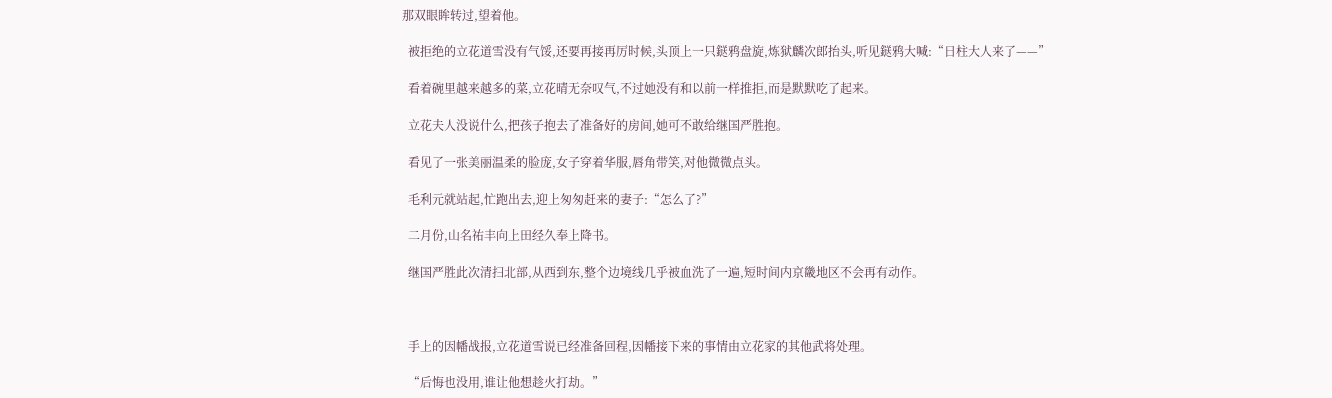那双眼眸转过,望着他。

  被拒绝的立花道雪没有气馁,还要再接再厉时候,头顶上一只鎹鸦盘旋,炼狱麟次郎抬头,听见鎹鸦大喊:“日柱大人来了——”

  看着碗里越来越多的菜,立花晴无奈叹气,不过她没有和以前一样推拒,而是默默吃了起来。

  立花夫人没说什么,把孩子抱去了准备好的房间,她可不敢给继国严胜抱。

  看见了一张美丽温柔的脸庞,女子穿着华服,唇角带笑,对他微微点头。

  毛利元就站起,忙跑出去,迎上匆匆赶来的妻子:“怎么了?”

  二月份,山名祐丰向上田经久奉上降书。

  继国严胜此次清扫北部,从西到东,整个边境线几乎被血洗了一遍,短时间内京畿地区不会再有动作。



  手上的因幡战报,立花道雪说已经准备回程,因幡接下来的事情由立花家的其他武将处理。

  “后悔也没用,谁让他想趁火打劫。”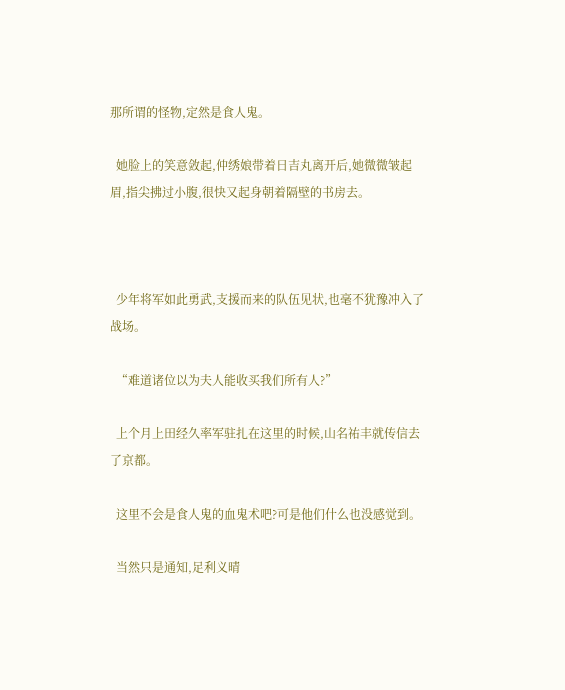那所谓的怪物,定然是食人鬼。

  她脸上的笑意敛起,仲绣娘带着日吉丸离开后,她微微皱起眉,指尖拂过小腹,很快又起身朝着隔壁的书房去。



  少年将军如此勇武,支援而来的队伍见状,也毫不犹豫冲入了战场。

  “难道诸位以为夫人能收买我们所有人?”

  上个月上田经久率军驻扎在这里的时候,山名祐丰就传信去了京都。

  这里不会是食人鬼的血鬼术吧?可是他们什么也没感觉到。

  当然只是通知,足利义晴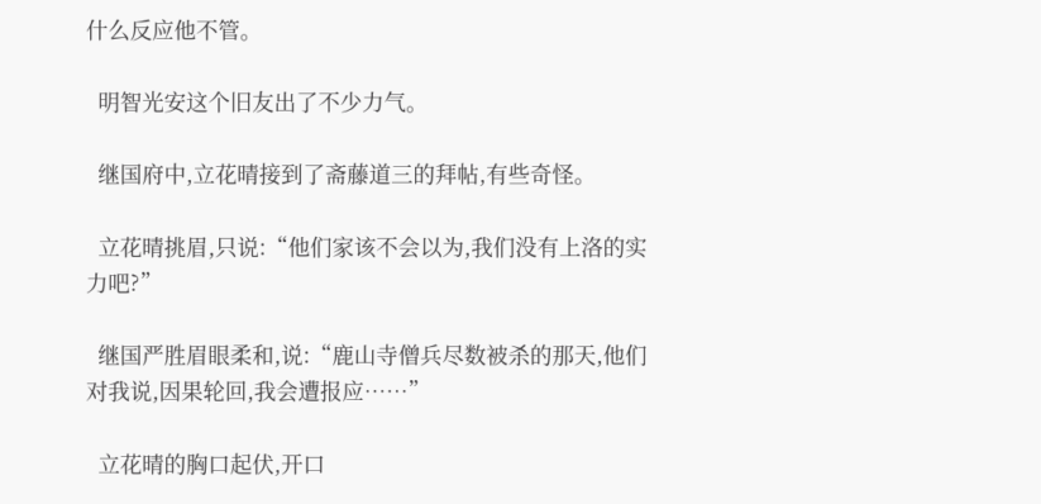什么反应他不管。

  明智光安这个旧友出了不少力气。

  继国府中,立花晴接到了斋藤道三的拜帖,有些奇怪。

  立花晴挑眉,只说:“他们家该不会以为,我们没有上洛的实力吧?”

  继国严胜眉眼柔和,说:“鹿山寺僧兵尽数被杀的那天,他们对我说,因果轮回,我会遭报应……”

  立花晴的胸口起伏,开口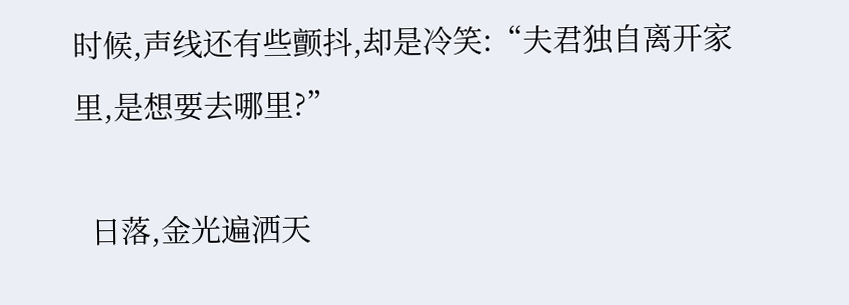时候,声线还有些颤抖,却是冷笑:“夫君独自离开家里,是想要去哪里?”

  日落,金光遍洒天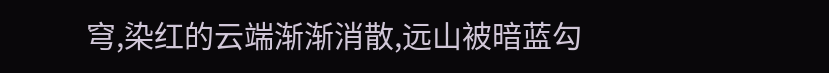穹,染红的云端渐渐消散,远山被暗蓝勾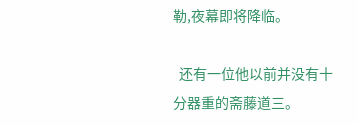勒,夜幕即将降临。

  还有一位他以前并没有十分器重的斋藤道三。